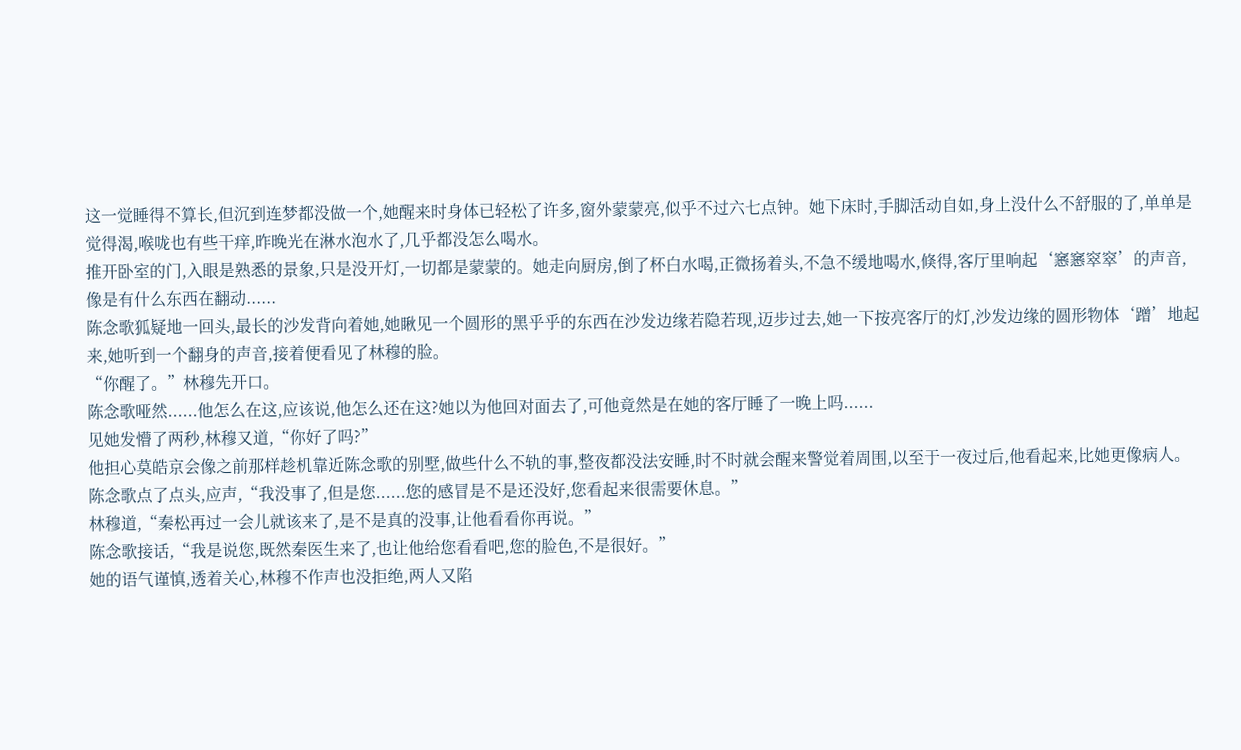这一觉睡得不算长,但沉到连梦都没做一个,她醒来时身体已轻松了许多,窗外蒙蒙亮,似乎不过六七点钟。她下床时,手脚活动自如,身上没什么不舒服的了,单单是觉得渴,喉咙也有些干痒,昨晚光在淋水泡水了,几乎都没怎么喝水。
推开卧室的门,入眼是熟悉的景象,只是没开灯,一切都是蒙蒙的。她走向厨房,倒了杯白水喝,正微扬着头,不急不缓地喝水,倏得,客厅里响起‘窸窸窣窣’的声音,像是有什么东西在翻动......
陈念歌狐疑地一回头,最长的沙发背向着她,她瞅见一个圆形的黑乎乎的东西在沙发边缘若隐若现,迈步过去,她一下按亮客厅的灯,沙发边缘的圆形物体‘蹭’地起来,她听到一个翻身的声音,接着便看见了林穆的脸。
“你醒了。”林穆先开口。
陈念歌哑然......他怎么在这,应该说,他怎么还在这?她以为他回对面去了,可他竟然是在她的客厅睡了一晚上吗......
见她发懵了两秒,林穆又道,“你好了吗?”
他担心莫皓京会像之前那样趁机靠近陈念歌的别墅,做些什么不轨的事,整夜都没法安睡,时不时就会醒来警觉着周围,以至于一夜过后,他看起来,比她更像病人。
陈念歌点了点头,应声,“我没事了,但是您......您的感冒是不是还没好,您看起来很需要休息。”
林穆道,“秦松再过一会儿就该来了,是不是真的没事,让他看看你再说。”
陈念歌接话,“我是说您,既然秦医生来了,也让他给您看看吧,您的脸色,不是很好。”
她的语气谨慎,透着关心,林穆不作声也没拒绝,两人又陷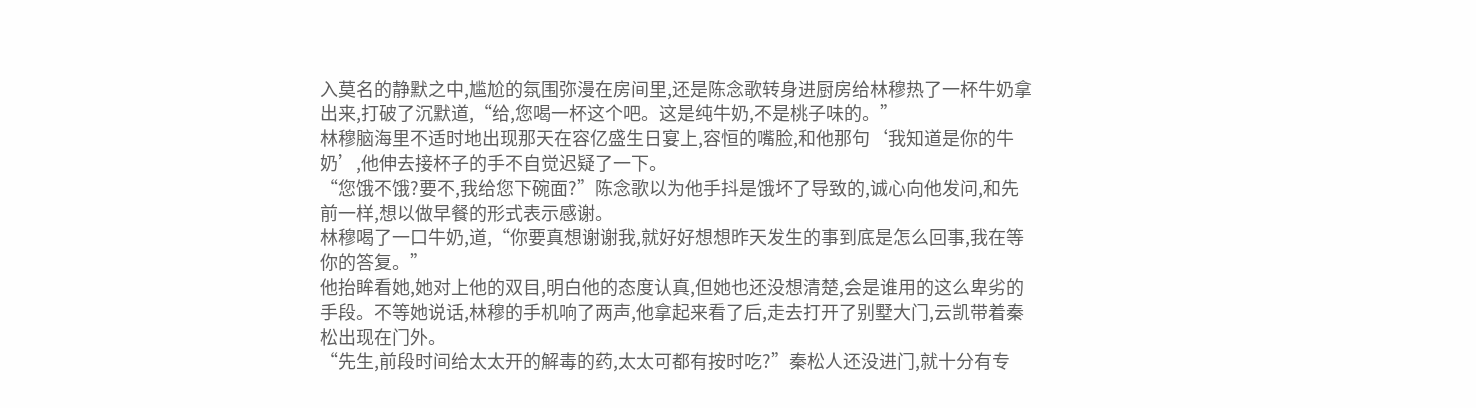入莫名的静默之中,尴尬的氛围弥漫在房间里,还是陈念歌转身进厨房给林穆热了一杯牛奶拿出来,打破了沉默道,“给,您喝一杯这个吧。这是纯牛奶,不是桃子味的。”
林穆脑海里不适时地出现那天在容亿盛生日宴上,容恒的嘴脸,和他那句‘我知道是你的牛奶’,他伸去接杯子的手不自觉迟疑了一下。
“您饿不饿?要不,我给您下碗面?”陈念歌以为他手抖是饿坏了导致的,诚心向他发问,和先前一样,想以做早餐的形式表示感谢。
林穆喝了一口牛奶,道,“你要真想谢谢我,就好好想想昨天发生的事到底是怎么回事,我在等你的答复。”
他抬眸看她,她对上他的双目,明白他的态度认真,但她也还没想清楚,会是谁用的这么卑劣的手段。不等她说话,林穆的手机响了两声,他拿起来看了后,走去打开了别墅大门,云凯带着秦松出现在门外。
“先生,前段时间给太太开的解毒的药,太太可都有按时吃?”秦松人还没进门,就十分有专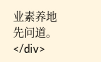业素养地先问道。</div>